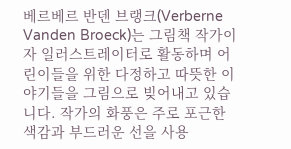베르베르 반덴 브랭크(Verberne Vanden Broeck)는 그림책 작가이자 일러스트레이터로 활동하며 어린이들을 위한 다정하고 따뜻한 이야기들을 그림으로 빚어내고 있습니다. 작가의 화풍은 주로 포근한 색감과 부드러운 선을 사용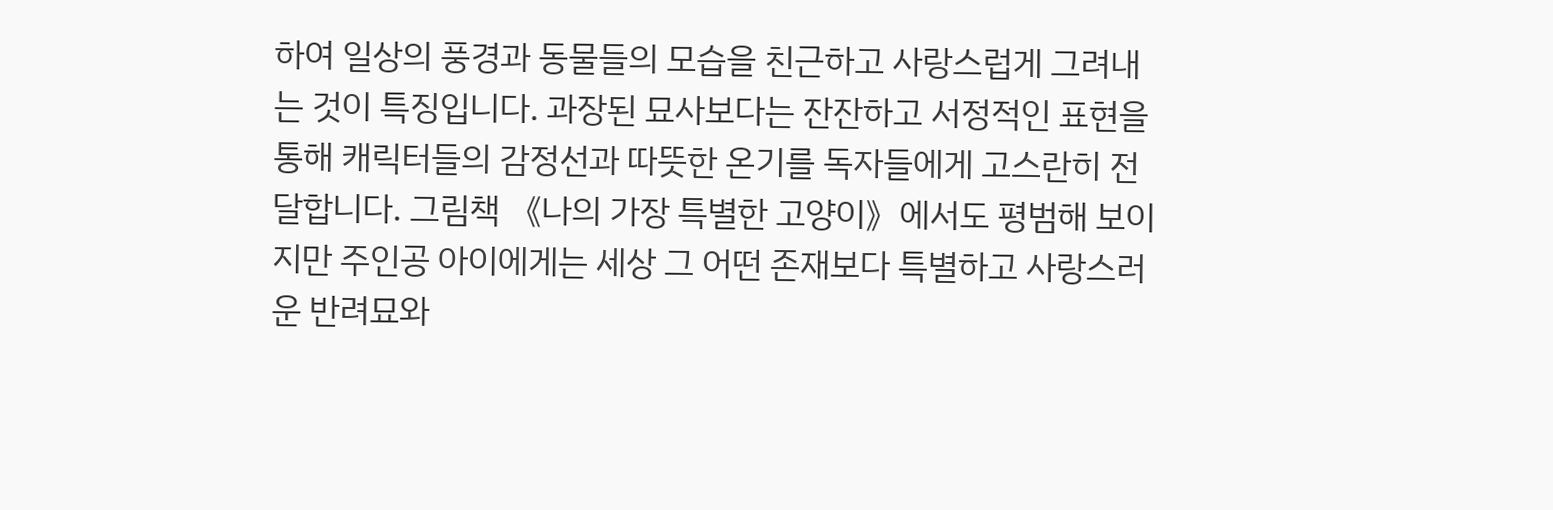하여 일상의 풍경과 동물들의 모습을 친근하고 사랑스럽게 그려내는 것이 특징입니다. 과장된 묘사보다는 잔잔하고 서정적인 표현을 통해 캐릭터들의 감정선과 따뜻한 온기를 독자들에게 고스란히 전달합니다. 그림책 《나의 가장 특별한 고양이》에서도 평범해 보이지만 주인공 아이에게는 세상 그 어떤 존재보다 특별하고 사랑스러운 반려묘와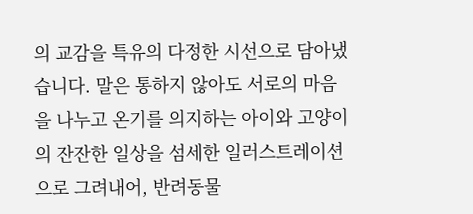의 교감을 특유의 다정한 시선으로 담아냈습니다. 말은 통하지 않아도 서로의 마음을 나누고 온기를 의지하는 아이와 고양이의 잔잔한 일상을 섬세한 일러스트레이션으로 그려내어, 반려동물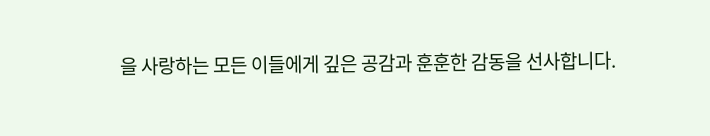을 사랑하는 모든 이들에게 깊은 공감과 훈훈한 감동을 선사합니다.